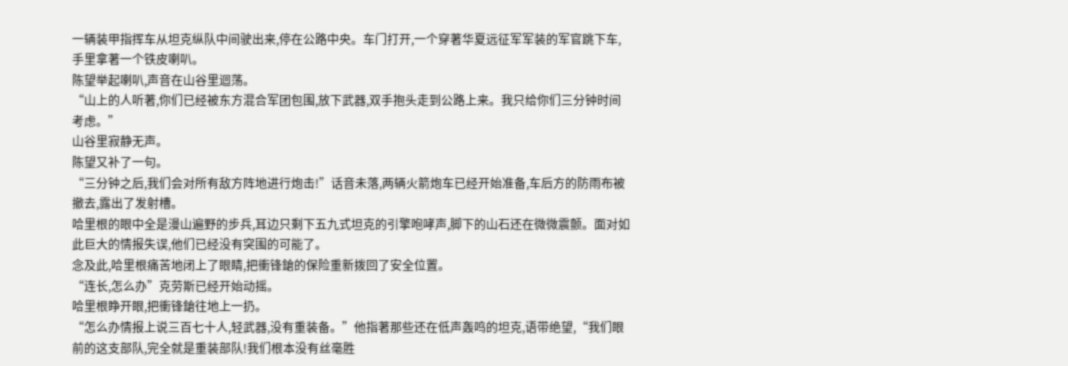一辆装甲指挥车从坦克纵队中间驶出来,停在公路中央。车门打开,一个穿著华夏远征军军装的军官跳下车,手里拿著一个铁皮喇叭。
陈望举起喇叭,声音在山谷里迴荡。
“山上的人听著,你们已经被东方混合军团包围,放下武器,双手抱头走到公路上来。我只给你们三分钟时间考虑。”
山谷里寂静无声。
陈望又补了一句。
“三分钟之后,我们会对所有敌方阵地进行炮击!”话音未落,两辆火箭炮车已经开始准备,车后方的防雨布被撤去,露出了发射槽。
哈里根的眼中全是漫山遍野的步兵,耳边只剩下五九式坦克的引擎咆哮声,脚下的山石还在微微震颤。面对如此巨大的情报失误,他们已经没有突围的可能了。
念及此,哈里根痛苦地闭上了眼睛,把衝锋鎗的保险重新拨回了安全位置。
“连长,怎么办”克劳斯已经开始动摇。
哈里根睁开眼,把衝锋鎗往地上一扔。
“怎么办情报上说三百七十人,轻武器,没有重装备。”他指著那些还在低声轰鸣的坦克,语带绝望,“我们眼前的这支部队,完全就是重装部队!我们根本没有丝毫胜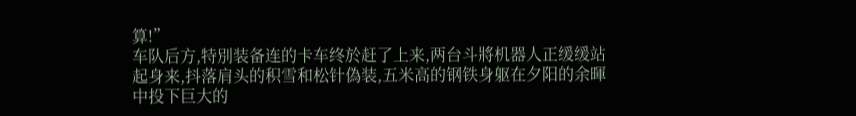算!”
车队后方,特別装备连的卡车终於赶了上来,两台斗將机器人正缓缓站起身来,抖落肩头的积雪和松针偽装,五米高的钢铁身躯在夕阳的余暉中投下巨大的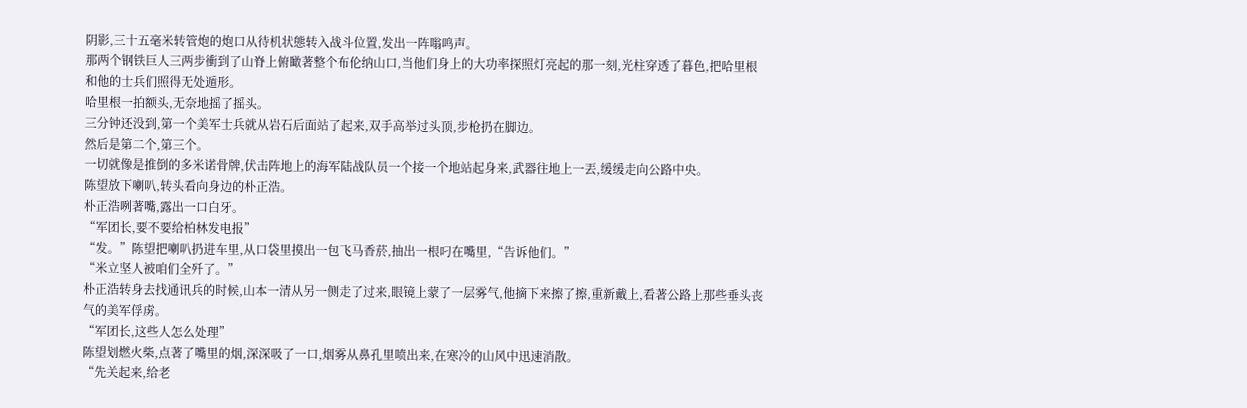阴影,三十五毫米转管炮的炮口从待机状態转入战斗位置,发出一阵嗡鸣声。
那两个钢铁巨人三两步衝到了山脊上俯瞰著整个布伦纳山口,当他们身上的大功率探照灯亮起的那一刻,光柱穿透了暮色,把哈里根和他的士兵们照得无处遁形。
哈里根一拍额头,无奈地摇了摇头。
三分钟还没到,第一个美军士兵就从岩石后面站了起来,双手高举过头顶,步枪扔在脚边。
然后是第二个,第三个。
一切就像是推倒的多米诺骨牌,伏击阵地上的海军陆战队员一个接一个地站起身来,武器往地上一丟,缓缓走向公路中央。
陈望放下喇叭,转头看向身边的朴正浩。
朴正浩咧著嘴,露出一口白牙。
“军团长,要不要给柏林发电报”
“发。”陈望把喇叭扔进车里,从口袋里摸出一包飞马香菸,抽出一根叼在嘴里,“告诉他们。”
“米立坚人被咱们全歼了。”
朴正浩转身去找通讯兵的时候,山本一清从另一侧走了过来,眼镜上蒙了一层雾气,他摘下来擦了擦,重新戴上,看著公路上那些垂头丧气的美军俘虏。
“军团长,这些人怎么处理”
陈望划燃火柴,点著了嘴里的烟,深深吸了一口,烟雾从鼻孔里喷出来,在寒冷的山风中迅速消散。
“先关起来,给老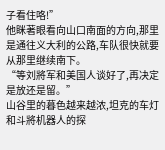子看住咯!”
他眯著眼看向山口南面的方向,那里是通往义大利的公路,车队很快就要从那里继续南下。
“等刘將军和美国人谈好了,再决定是放还是留。”
山谷里的暮色越来越浓,坦克的车灯和斗將机器人的探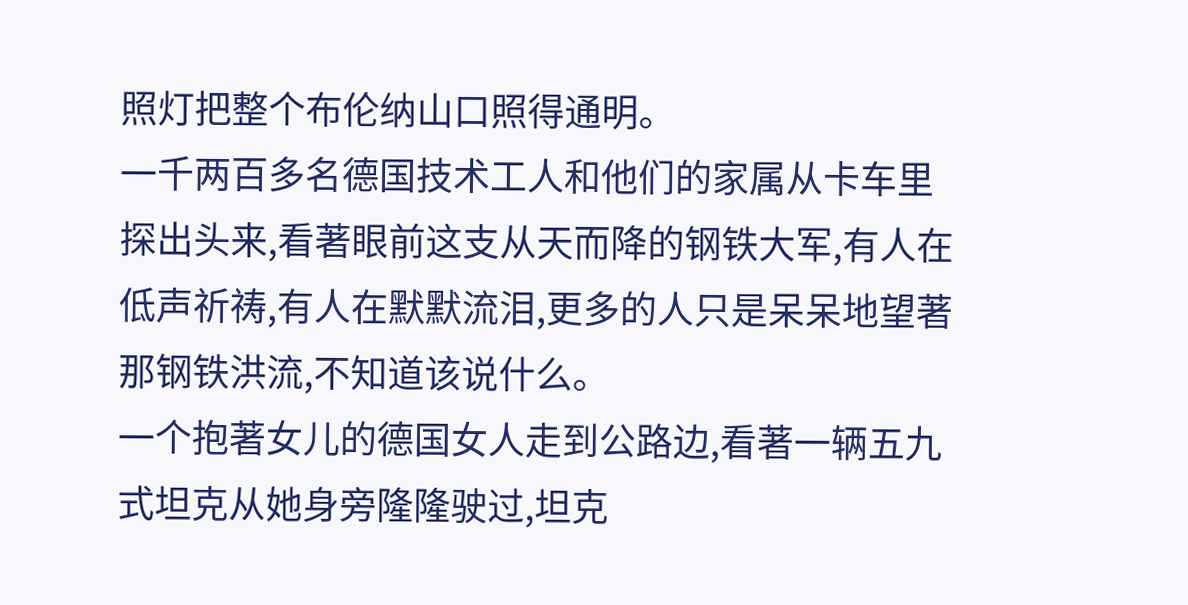照灯把整个布伦纳山口照得通明。
一千两百多名德国技术工人和他们的家属从卡车里探出头来,看著眼前这支从天而降的钢铁大军,有人在低声祈祷,有人在默默流泪,更多的人只是呆呆地望著那钢铁洪流,不知道该说什么。
一个抱著女儿的德国女人走到公路边,看著一辆五九式坦克从她身旁隆隆驶过,坦克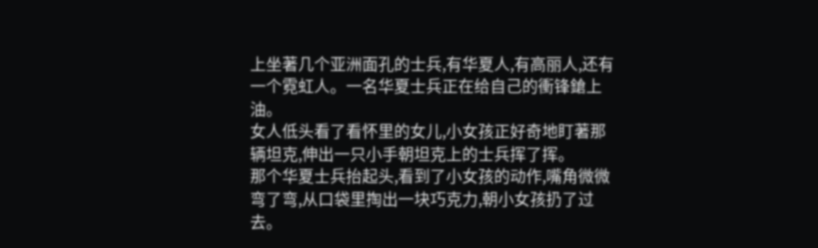上坐著几个亚洲面孔的士兵,有华夏人,有高丽人,还有一个霓虹人。一名华夏士兵正在给自己的衝锋鎗上油。
女人低头看了看怀里的女儿,小女孩正好奇地盯著那辆坦克,伸出一只小手朝坦克上的士兵挥了挥。
那个华夏士兵抬起头,看到了小女孩的动作,嘴角微微弯了弯,从口袋里掏出一块巧克力,朝小女孩扔了过去。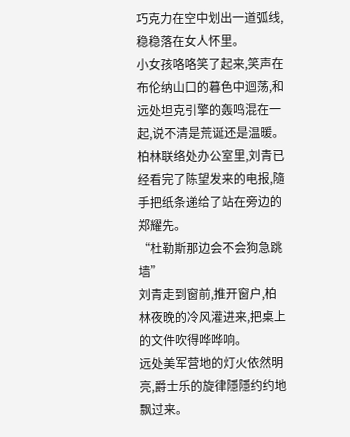巧克力在空中划出一道弧线,稳稳落在女人怀里。
小女孩咯咯笑了起来,笑声在布伦纳山口的暮色中迴荡,和远处坦克引擎的轰鸣混在一起,说不清是荒诞还是温暖。
柏林联络处办公室里,刘青已经看完了陈望发来的电报,隨手把纸条递给了站在旁边的郑耀先。
“杜勒斯那边会不会狗急跳墙”
刘青走到窗前,推开窗户,柏林夜晚的冷风灌进来,把桌上的文件吹得哗哗响。
远处美军营地的灯火依然明亮,爵士乐的旋律隱隱约约地飘过来。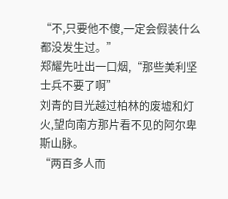“不,只要他不傻,一定会假装什么都没发生过。”
郑耀先吐出一口烟,“那些美利坚士兵不要了啊”
刘青的目光越过柏林的废墟和灯火,望向南方那片看不见的阿尔卑斯山脉。
“两百多人而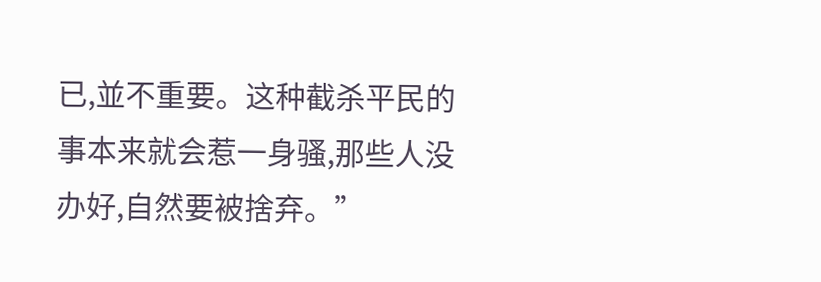已,並不重要。这种截杀平民的事本来就会惹一身骚,那些人没办好,自然要被捨弃。”